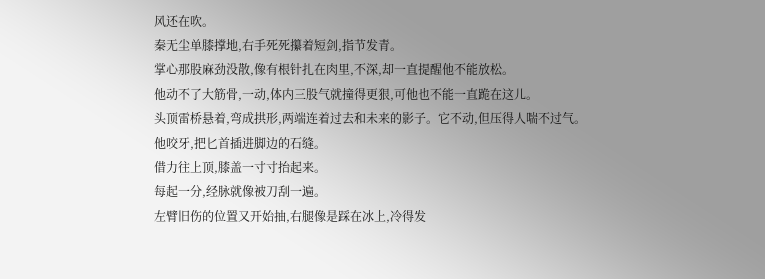风还在吹。
秦无尘单膝撑地,右手死死攥着短剑,指节发青。
掌心那股麻劲没散,像有根针扎在肉里,不深,却一直提醒他不能放松。
他动不了大筋骨,一动,体内三股气就撞得更狠,可他也不能一直跪在这儿。
头顶雷桥悬着,弯成拱形,两端连着过去和未来的影子。它不动,但压得人喘不过气。
他咬牙,把匕首插进脚边的石缝。
借力往上顶,膝盖一寸寸抬起来。
每起一分,经脉就像被刀刮一遍。
左臂旧伤的位置又开始抽,右腿像是踩在冰上,冷得发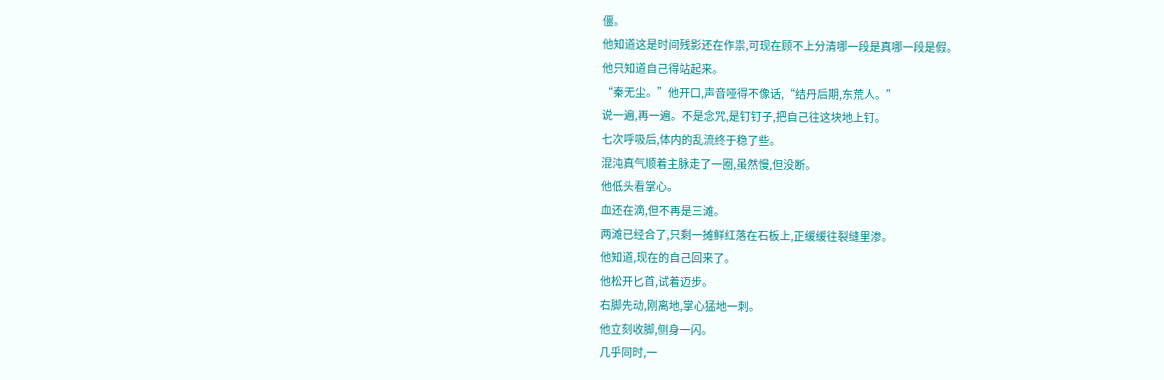僵。
他知道这是时间残影还在作祟,可现在顾不上分清哪一段是真哪一段是假。
他只知道自己得站起来。
“秦无尘。”他开口,声音哑得不像话,“结丹后期,东荒人。”
说一遍,再一遍。不是念咒,是钉钉子,把自己往这块地上钉。
七次呼吸后,体内的乱流终于稳了些。
混沌真气顺着主脉走了一圈,虽然慢,但没断。
他低头看掌心。
血还在滴,但不再是三滩。
两滩已经合了,只剩一摊鲜红落在石板上,正缓缓往裂缝里渗。
他知道,现在的自己回来了。
他松开匕首,试着迈步。
右脚先动,刚离地,掌心猛地一刺。
他立刻收脚,侧身一闪。
几乎同时,一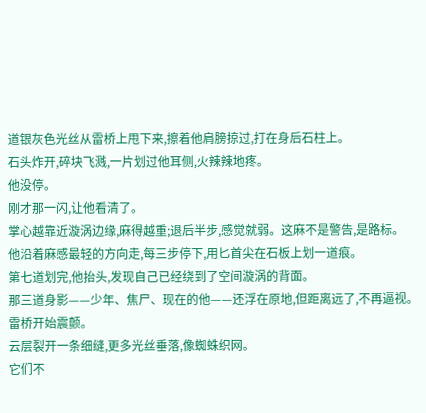道银灰色光丝从雷桥上甩下来,擦着他肩膀掠过,打在身后石柱上。
石头炸开,碎块飞溅,一片划过他耳侧,火辣辣地疼。
他没停。
刚才那一闪,让他看清了。
掌心越靠近漩涡边缘,麻得越重;退后半步,感觉就弱。这麻不是警告,是路标。
他沿着麻感最轻的方向走,每三步停下,用匕首尖在石板上划一道痕。
第七道划完,他抬头,发现自己已经绕到了空间漩涡的背面。
那三道身影——少年、焦尸、现在的他——还浮在原地,但距离远了,不再逼视。
雷桥开始震颤。
云层裂开一条细缝,更多光丝垂落,像蜘蛛织网。
它们不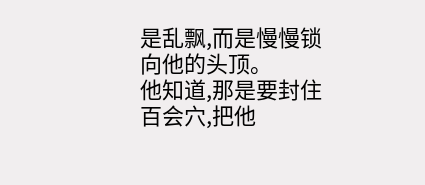是乱飘,而是慢慢锁向他的头顶。
他知道,那是要封住百会穴,把他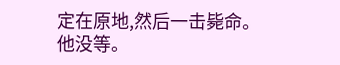定在原地,然后一击毙命。
他没等。